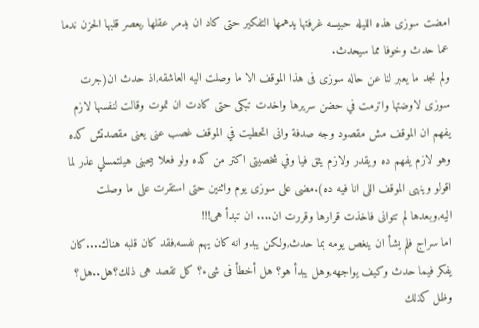امضت سوزى هذه الليله حبيسه غرفتها يدهمها التفكير حتى كاد ان يدمر عقلها ,يعصر قلبها الحزن ندما عما حدث وخوفا مما سيحدث.
ولم نجد ما يعبر لنا عن حاله سوزى فى هذا الموقف الا ما وصلت اليه العاشقه,اذ حدث ان(جرت سوزى لاوضتها واترمت في حضن سريرها واخدت تبكى حتى كادت ان تموت وقالت لنفسها لازم يفهم ان الموقف مش مقصود وجه صدفة وانى اتحطيت في الموقف غصب عنى يعنى مقصدتش كده وهو لازم يفهم ده ويقدر ولازم يثق فيا وفي شخصيتى اكتر من كده ولو فعلا بيحبنى هيلتمسلي عذر لما اقولو وينهى الموقف اللى انا فيه ده).مضى على سوزى يوم واثنين حتى استقرت على ما وصلت اليه,وبعدها لم تتوانى فاخذت قرارها وقررت ان.... ان تبدأ هى!!!
اما سراج فلم يشأ ان ينغص يومه بما حدث,ولكن يبدو انه كان يهم نفسه,فقد كان قلبه هناك....كان يفكر فيما حدث وكيف يواجهه,وهل يبدأ هو؟ هل أخطأ فى شىء؟ كل تقصد هى ذلك؟هل..هل؟
وظل كذلك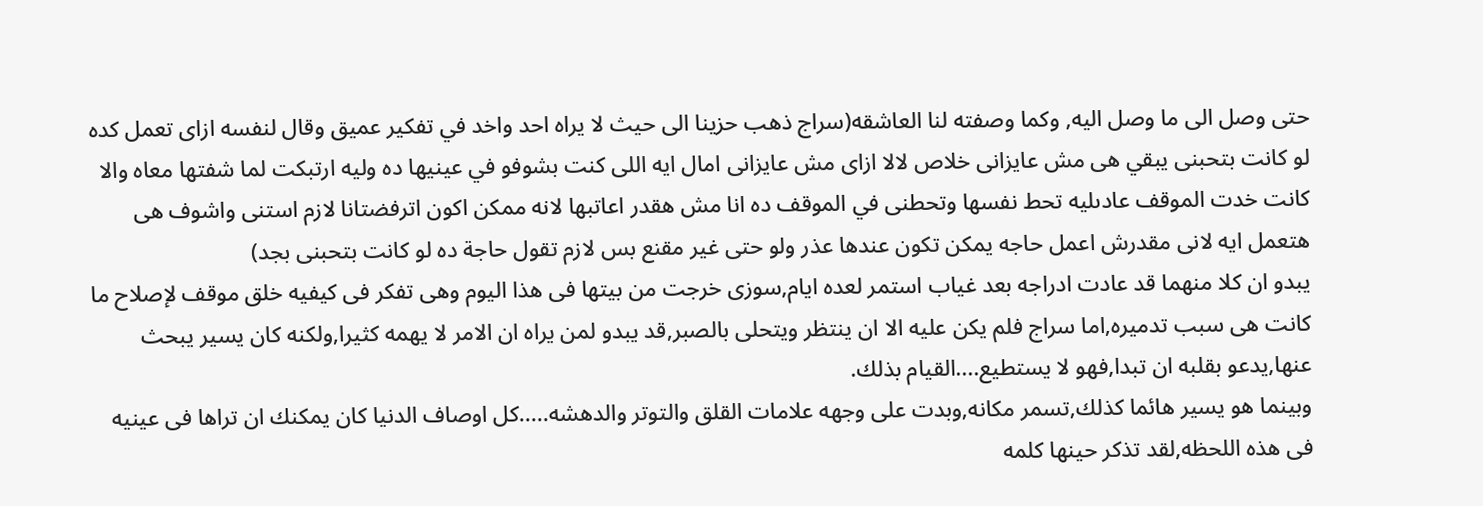حتى وصل الى ما وصل اليه, وكما وصفته لنا العاشقه(سراج ذهب حزينا الى حيث لا يراه احد واخد في تفكير عميق وقال لنفسه ازاى تعمل كده لو كانت بتحبنى يبقي هى مش عايزانى خلاص لالا ازاى مش عايزانى امال ايه اللى كنت بشوفو في عينيها ده وليه ارتبكت لما شفتها معاه والا كانت خدت الموقف عادىليه تحط نفسها وتحطنى في الموقف ده انا مش هقدر اعاتبها لانه ممكن اكون اترفضتانا لازم استنى واشوف هى هتعمل ايه لانى مقدرش اعمل حاجه يمكن تكون عندها عذر ولو حتى غير مقنع بس لازم تقول حاجة ده لو كانت بتحبنى بجد)
يبدو ان كلا منهما قد عادت ادراجه بعد غياب استمر لعده ايام,سوزى خرجت من بيتها فى هذا اليوم وهى تفكر فى كيفيه خلق موقف لإصلاح ما كانت هى سبب تدميره,اما سراج فلم يكن عليه الا ان ينتظر ويتحلى بالصبر,قد يبدو لمن يراه ان الامر لا يهمه كثيرا,ولكنه كان يسير يبحث عنها,يدعو بقلبه ان تبدا,فهو لا يستطيع....القيام بذلك.
وبينما هو يسير هائما كذلك,تسمر مكانه,وبدت على وجهه علامات القلق والتوتر والدهشه.....كل اوصاف الدنيا كان يمكنك ان تراها فى عينيه فى هذه اللحظه,لقد تذكر حينها كلمه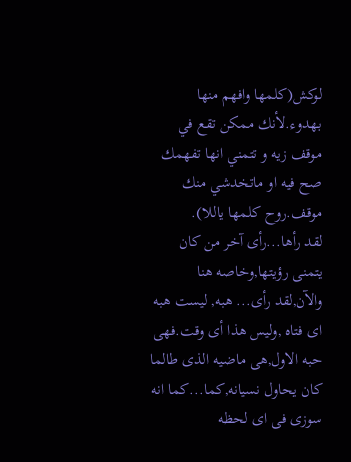لوكش(كلمها وافهم منها بهدوء.لأنك ممكن تقع في موقف زيه و تتمني انها تفهمك صح فيه او ماتخدشي منك موقف.روح كلمها ياللا).
لقد رأها...رأى آخر من كان يتمنى رؤيتها,وخاصه هنا والآن,لقد رأى... هبه, ليست هبه اى فتاه ,وليس هذا أى وقت.فهى حبه الاول,هى ماضيه الذى طالما كان يحاول نسيانه,كما...كما انه سوزى فى اى لحظه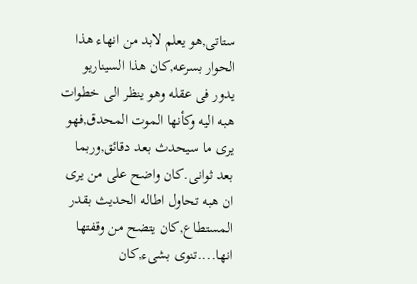ستاتى,هو يعلم لابد من انهاء هذا الحوار بسرعه,كان هذا السيناريو يدور فى عقله وهو ينظر الى خطوات هبه اليه وكأنها الموت المحدق,فهو يرى ما سيحدث بعد دقائق,وربما بعد ثوانى.كان واضح على من يرى ان هبه تحاول اطاله الحديث بقدر المستطاع,كان يتضح من وقفتها انها....تنوى بشىء,كان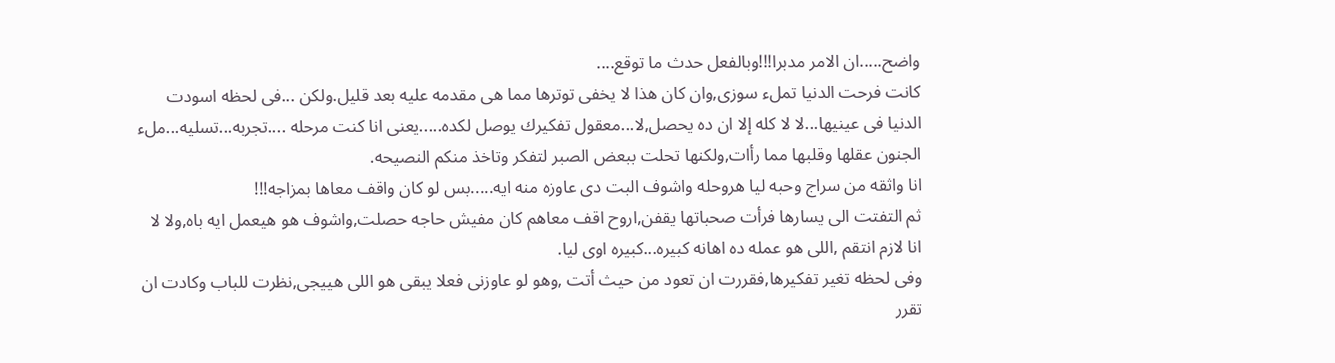واضح.....ان الامر مدبرا!!!وبالفعل حدث ما توقع....
كانت فرحت الدنيا تملء سوزى,وان كان هذا لا يخفى توترها مما هى مقدمه عليه بعد قليل.ولكن ...فى لحظه اسودت الدنيا فى عينيها...لا لا كله إلا ان ده يحصل,لا...معقول تفكيرك يوصل لكده.....يعنى انا كنت مرحله ....تجربه...تسليه...ملء الجنون عقلها وقلبها مما رأات,ولكنها تحلت ببعض الصبر لتفكر وتاخذ منكم النصيحه.
انا واثقه من سراج وحبه ليا هروحله واشوف البت دى عاوزه منه ايه.....بس لو كان واقف معاها بمزاجه!!!
ثم التفتت الى يسارها فرأت صحباتها يقفن,اروح اقف معاهم كان مفيش حاجه حصلت,واشوف هو هيعمل ايه باه,ولا لا انا لازم انتقم ,اللى هو عمله ده اهانه كبيره...كبيره اوى ليا.
وفى لحظه تغير تفكيرها,فقررت ان تعود من حيث أتت ,وهو لو عاوزنى فعلا يبقى هو اللى هييجى,نظرت للباب وكادت ان تقرر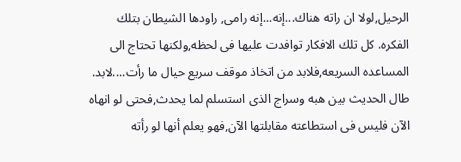الرحيل,لولا ان راته هناك...إنه...إنه رامى, راودها الشيطان بتلك الفكره. كل تلك الافكار توافدت عليها فى لحظه,ولكنها تحتاج الى المساعده السريعه,فلابد من اتخاذ موقف سريع حيال ما رأت....لابد.
طال الحديث بين هبه وسراج الذى استسلم لما يحدث,فحتى لو انهاه الآن فليس فى استطاعته مقابلتها الآن,فهو يعلم أنها لو رأته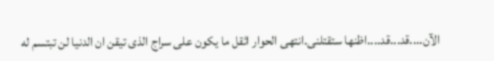الآن....قد...قد....اظنها ستقتلنى.انتهى الحوار اثقل ما يكون على سراج الذى تيقن ان الدنيا لن تبتسم له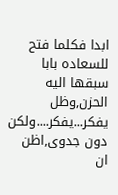ابدا فكلما فتح للسعاده بابا سبقها اليه الحزن,وظل يفكر...يفكر....ولكن دون جدوى,اظن ان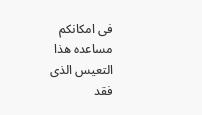فى امكانكم مساعده هذا التعيس الذى فقد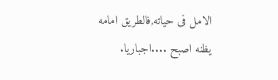الامل فى حياته,فالطريق امامه يظنه اصبح ....اجباريا.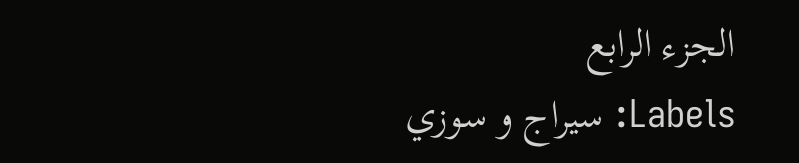الجزء الرابع
Labels: سيراج و سوزي